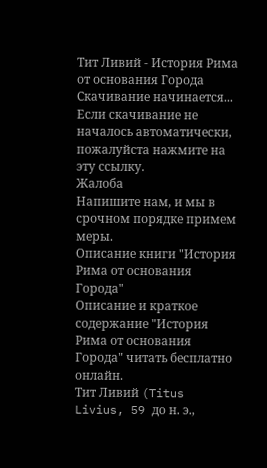Тит Ливий - История Рима от основания Города
Скачивание начинается... Если скачивание не началось автоматически, пожалуйста нажмите на эту ссылку.
Жалоба
Напишите нам, и мы в срочном порядке примем меры.
Описание книги "История Рима от основания Города"
Описание и краткое содержание "История Рима от основания Города" читать бесплатно онлайн.
Тит Ливий (Titus Livius, 59 до н. э.,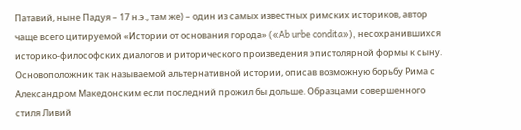Патавий, ныне Падуя – 17 н.э., там же) – один из самых известных римских историков, автор чаще всего цитируемой «Истории от основания города» («Ab urbe condita»), несохранившихся историко-философских диалогов и риторического произведения эпистолярной формы к сыну.
Oсновоположник так называемой альтернативной истории, описав возможную борьбу Рима с Александром Македонским если последний прожил бы дольше. Образцами совершенного стиля Ливий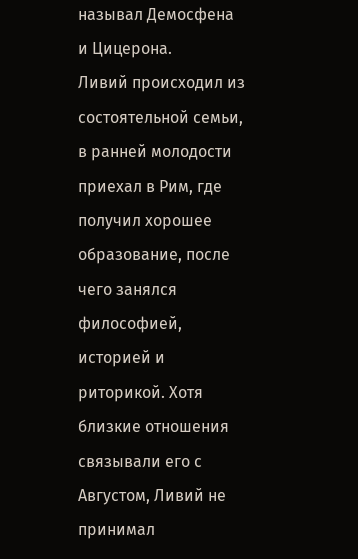называл Демосфена и Цицерона.
Ливий происходил из состоятельной семьи, в ранней молодости приехал в Рим, где получил хорошее образование, после чего занялся философией, историей и риторикой. Хотя близкие отношения связывали его с Августом, Ливий не принимал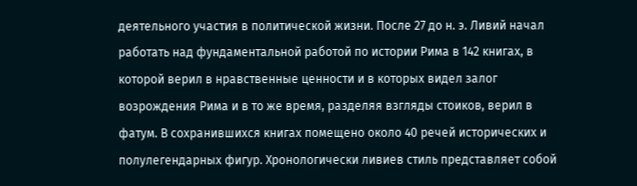деятельного участия в политической жизни. После 27 до н. э. Ливий начал работать над фундаментальной работой по истории Рима в 142 книгах, в которой верил в нравственные ценности и в которых видел залог возрождения Рима и в то же время, разделяя взгляды стоиков, верил в фатум. В сохранившихся книгах помещено около 40 речей исторических и полулегендарных фигур. Хронологически ливиев стиль представляет собой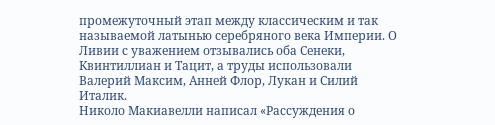промежуточный этап между классическим и так называемой латынью серебряного века Империи. О Ливии с уважением отзывались оба Сенеки, Квинтиллиан и Тацит, а труды использовали Валерий Максим, Анней Флор, Лукан и Силий Италик.
Николо Макиавелли написал «Рассуждения о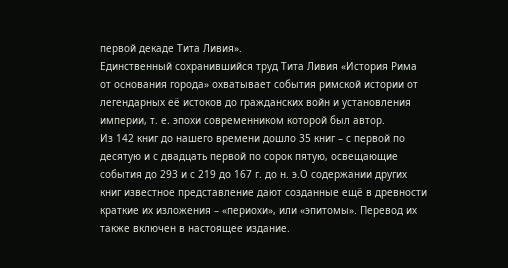первой декаде Тита Ливия».
Единственный сохранившийся труд Тита Ливия «История Рима от основания города» охватывает события римской истории от легендарных её истоков до гражданских войн и установления империи, т. е. эпохи современником которой был автор.
Из 142 книг до нашего времени дошло 35 книг – с первой по десятую и с двадцать первой по сорок пятую, освещающие события до 293 и с 219 до 167 г. до н. э.О содержании других книг известное представление дают созданные ещё в древности краткие их изложения – «периохи», или «эпитомы». Перевод их также включен в настоящее издание.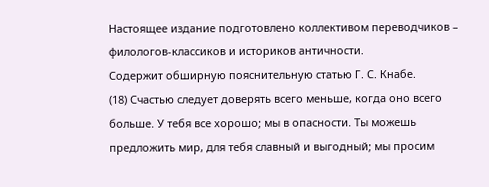Настоящее издание подготовлено коллективом переводчиков – филологов-классиков и историков античности.
Содержит обширную пояснительную статью Г. С. Кнабе.
(18) Счастью следует доверять всего меньше, когда оно всего больше. У тебя все хорошо; мы в опасности. Ты можешь предложить мир, для тебя славный и выгодный; мы просим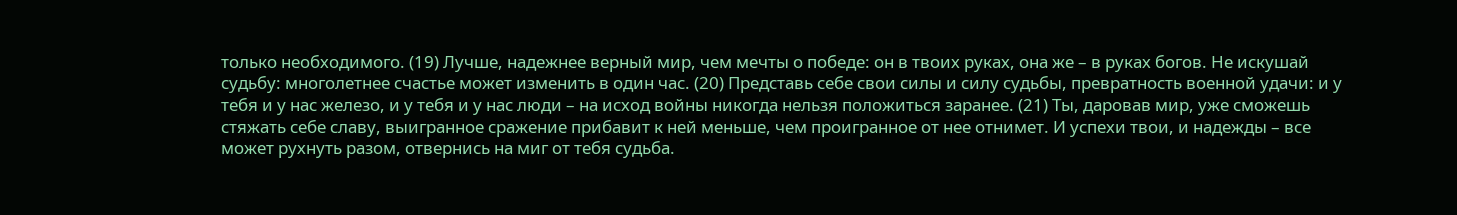только необходимого. (19) Лучше, надежнее верный мир, чем мечты о победе: он в твоих руках, она же – в руках богов. Не искушай судьбу: многолетнее счастье может изменить в один час. (20) Представь себе свои силы и силу судьбы, превратность военной удачи: и у тебя и у нас железо, и у тебя и у нас люди – на исход войны никогда нельзя положиться заранее. (21) Ты, даровав мир, уже сможешь стяжать себе славу, выигранное сражение прибавит к ней меньше, чем проигранное от нее отнимет. И успехи твои, и надежды – все может рухнуть разом, отвернись на миг от тебя судьба.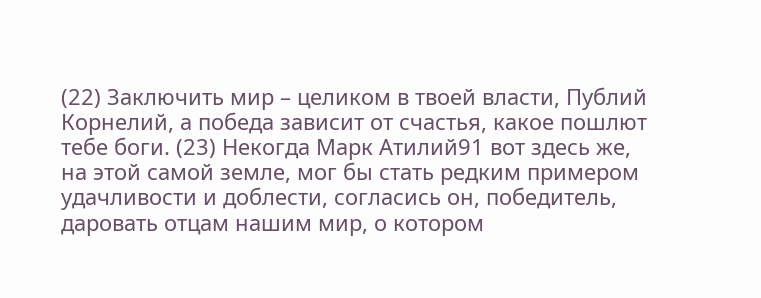(22) Заключить мир – целиком в твоей власти, Публий Корнелий, а победа зависит от счастья, какое пошлют тебе боги. (23) Некогда Марк Атилий91 вот здесь же, на этой самой земле, мог бы стать редким примером удачливости и доблести, согласись он, победитель, даровать отцам нашим мир, о котором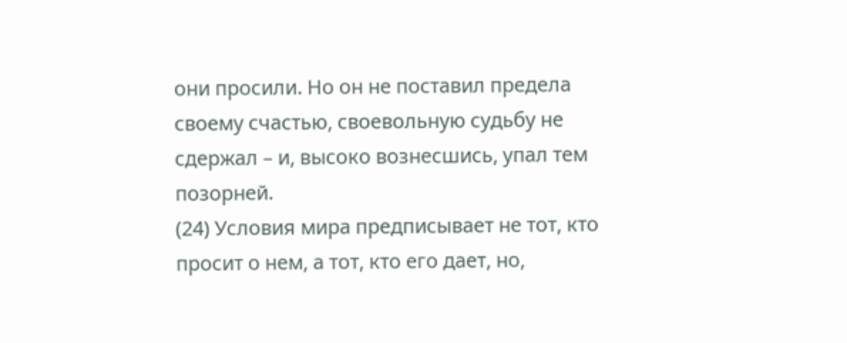они просили. Но он не поставил предела своему счастью, своевольную судьбу не сдержал – и, высоко вознесшись, упал тем позорней.
(24) Условия мира предписывает не тот, кто просит о нем, а тот, кто его дает, но,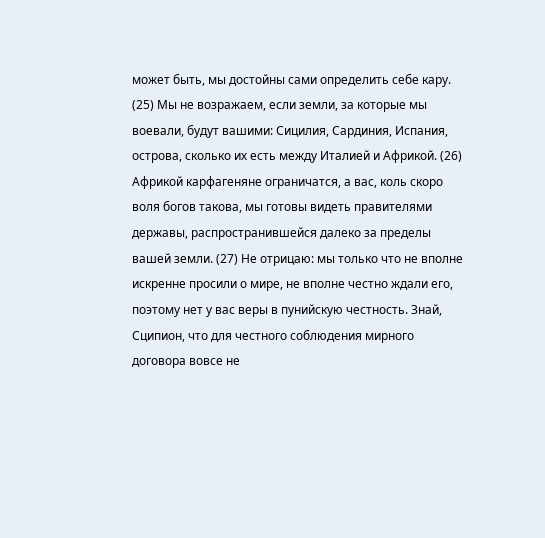может быть, мы достойны сами определить себе кару. (25) Мы не возражаем, если земли, за которые мы воевали, будут вашими: Сицилия, Сардиния, Испания, острова, сколько их есть между Италией и Африкой. (26) Африкой карфагеняне ограничатся, а вас, коль скоро воля богов такова, мы готовы видеть правителями державы, распространившейся далеко за пределы вашей земли. (27) Не отрицаю: мы только что не вполне искренне просили о мире, не вполне честно ждали его, поэтому нет у вас веры в пунийскую честность. Знай, Сципион, что для честного соблюдения мирного договора вовсе не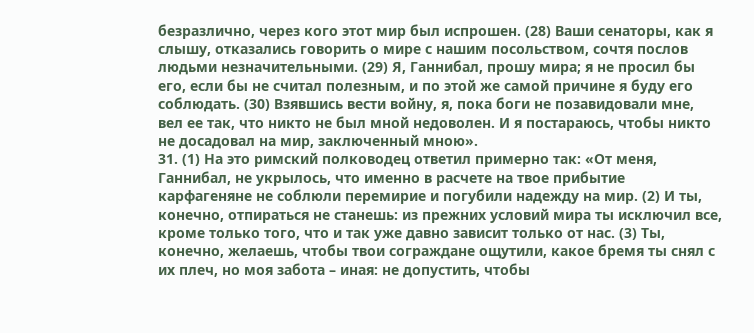безразлично, через кого этот мир был испрошен. (28) Ваши сенаторы, как я слышу, отказались говорить о мире с нашим посольством, сочтя послов людьми незначительными. (29) Я, Ганнибал, прошу мира; я не просил бы его, если бы не считал полезным, и по этой же самой причине я буду его соблюдать. (30) Взявшись вести войну, я, пока боги не позавидовали мне, вел ее так, что никто не был мной недоволен. И я постараюсь, чтобы никто не досадовал на мир, заключенный мною».
31. (1) На это римский полководец ответил примерно так: «От меня, Ганнибал, не укрылось, что именно в расчете на твое прибытие карфагеняне не соблюли перемирие и погубили надежду на мир. (2) И ты, конечно, отпираться не станешь: из прежних условий мира ты исключил все, кроме только того, что и так уже давно зависит только от нас. (3) Ты, конечно, желаешь, чтобы твои сограждане ощутили, какое бремя ты снял с их плеч, но моя забота – иная: не допустить, чтобы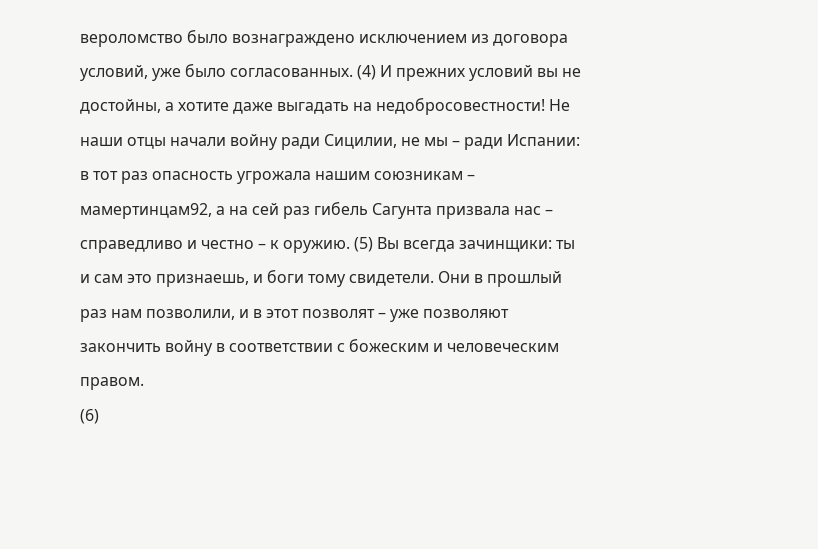вероломство было вознаграждено исключением из договора условий, уже было согласованных. (4) И прежних условий вы не достойны, а хотите даже выгадать на недобросовестности! Не наши отцы начали войну ради Сицилии, не мы – ради Испании: в тот раз опасность угрожала нашим союзникам – мамертинцам92, а на сей раз гибель Сагунта призвала нас – справедливо и честно – к оружию. (5) Вы всегда зачинщики: ты и сам это признаешь, и боги тому свидетели. Они в прошлый раз нам позволили, и в этот позволят – уже позволяют закончить войну в соответствии с божеским и человеческим правом.
(6)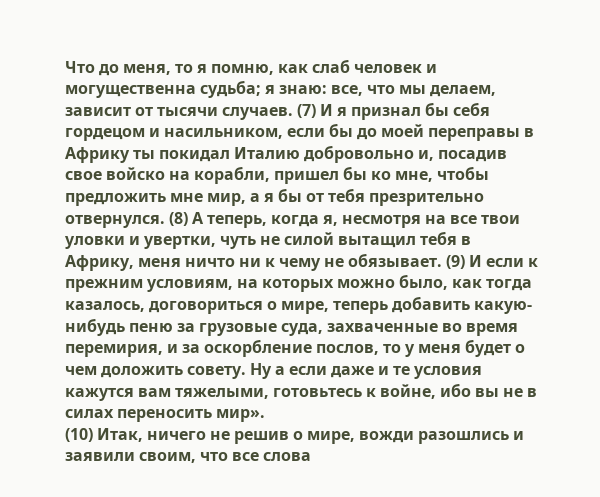Что до меня, то я помню, как слаб человек и могущественна судьба; я знаю: все, что мы делаем, зависит от тысячи случаев. (7) И я признал бы себя гордецом и насильником, если бы до моей переправы в Африку ты покидал Италию добровольно и, посадив свое войско на корабли, пришел бы ко мне, чтобы предложить мне мир, а я бы от тебя презрительно отвернулся. (8) А теперь, когда я, несмотря на все твои уловки и увертки, чуть не силой вытащил тебя в Африку, меня ничто ни к чему не обязывает. (9) И если к прежним условиям, на которых можно было, как тогда казалось, договориться о мире, теперь добавить какую-нибудь пеню за грузовые суда, захваченные во время перемирия, и за оскорбление послов, то у меня будет о чем доложить совету. Ну а если даже и те условия кажутся вам тяжелыми, готовьтесь к войне, ибо вы не в силах переносить мир».
(10) Итак, ничего не решив о мире, вожди разошлись и заявили своим, что все слова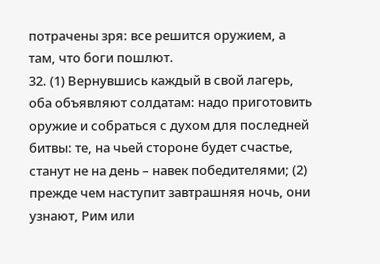потрачены зря: все решится оружием, а там, что боги пошлют.
32. (1) Вернувшись каждый в свой лагерь, оба объявляют солдатам: надо приготовить оружие и собраться с духом для последней битвы: те, на чьей стороне будет счастье, станут не на день – навек победителями; (2) прежде чем наступит завтрашняя ночь, они узнают, Рим или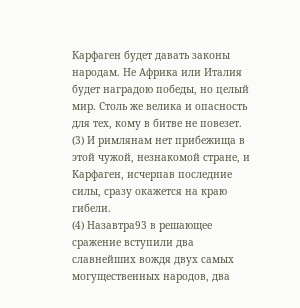Карфаген будет давать законы народам. Не Африка или Италия будет наградою победы, но целый мир. Столь же велика и опасность для тех, кому в битве не повезет. (3) И римлянам нет прибежища в этой чужой, незнакомой стране, и Карфаген, исчерпав последние силы, сразу окажется на краю гибели.
(4) Назавтра93 в решающее сражение вступили два славнейших вождя двух самых могущественных народов, два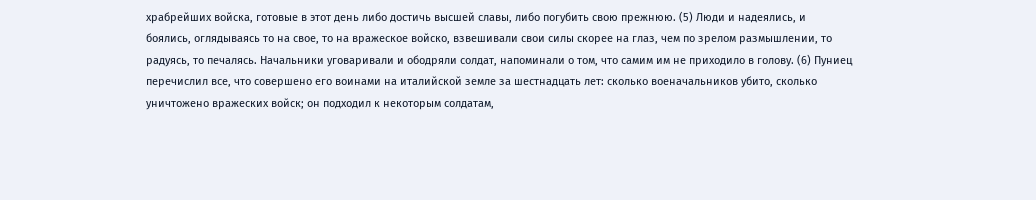храбрейших войска, готовые в этот день либо достичь высшей славы, либо погубить свою прежнюю. (5) Люди и надеялись, и боялись, оглядываясь то на свое, то на вражеское войско, взвешивали свои силы скорее на глаз, чем по зрелом размышлении, то радуясь, то печалясь. Начальники уговаривали и ободряли солдат, напоминали о том, что самим им не приходило в голову. (6) Пуниец перечислил все, что совершено его воинами на италийской земле за шестнадцать лет: сколько военачальников убито, сколько уничтожено вражеских войск; он подходил к некоторым солдатам,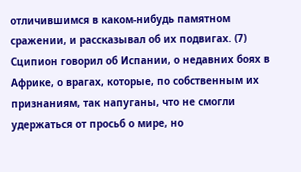отличившимся в каком-нибудь памятном сражении, и рассказывал об их подвигах. (7) Сципион говорил об Испании, о недавних боях в Африке, о врагах, которые, по собственным их признаниям, так напуганы, что не смогли удержаться от просьб о мире, но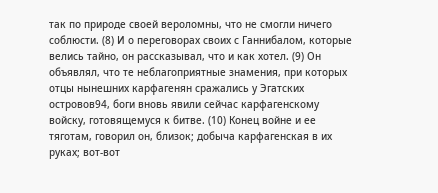так по природе своей вероломны, что не смогли ничего соблюсти. (8) И о переговорах своих с Ганнибалом, которые велись тайно, он рассказывал, что и как хотел. (9) Он объявлял, что те неблагоприятные знамения, при которых отцы нынешних карфагенян сражались у Эгатских островов94, боги вновь явили сейчас карфагенскому войску, готовящемуся к битве. (10) Конец войне и ее тяготам, говорил он, близок; добыча карфагенская в их руках; вот-вот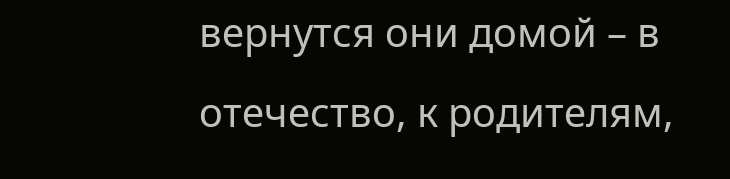вернутся они домой – в отечество, к родителям,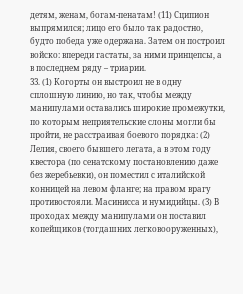детям, женам, богам-пенатам! (11) Сципион выпрямился; лицо его было так радостно, будто победа уже одержана. Затем он построил войско: впереди гастаты, за ними принцепсы, а в последнем ряду – триарии.
33. (1) Когорты он выстроил не в одну сплошную линию, но так, чтобы между манипулами оставались широкие промежутки, по которым неприятельские слоны могли бы пройти, не расстраивая боевого порядка: (2) Лелия, своего бывшего легата, а в этом году квестора (по сенатскому постановлению даже без жеребьевки), он поместил с италийской конницей на левом фланге; на правом врагу противостояли. Масинисса и нумидийцы. (3) В проходах между манипулами он поставил копейщиков (тогдашних легковооруженных),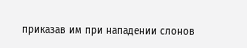приказав им при нападении слонов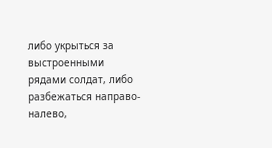либо укрыться за выстроенными рядами солдат, либо разбежаться направо-налево,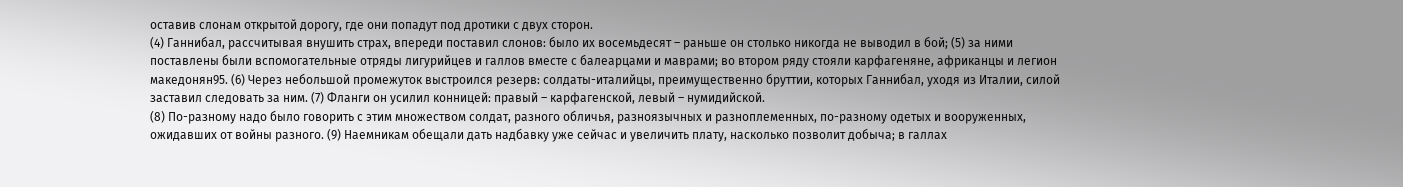оставив слонам открытой дорогу, где они попадут под дротики с двух сторон.
(4) Ганнибал, рассчитывая внушить страх, впереди поставил слонов: было их восемьдесят – раньше он столько никогда не выводил в бой; (5) за ними поставлены были вспомогательные отряды лигурийцев и галлов вместе с балеарцами и маврами; во втором ряду стояли карфагеняне, африканцы и легион македонян95. (6) Через небольшой промежуток выстроился резерв: солдаты-италийцы, преимущественно бруттии, которых Ганнибал, уходя из Италии, силой заставил следовать за ним. (7) Фланги он усилил конницей: правый – карфагенской, левый – нумидийской.
(8) По-разному надо было говорить с этим множеством солдат, разного обличья, разноязычных и разноплеменных, по-разному одетых и вооруженных, ожидавших от войны разного. (9) Наемникам обещали дать надбавку уже сейчас и увеличить плату, насколько позволит добыча; в галлах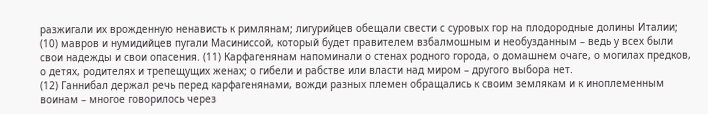разжигали их врожденную ненависть к римлянам; лигурийцев обещали свести с суровых гор на плодородные долины Италии; (10) мавров и нумидийцев пугали Масиниссой, который будет правителем взбалмошным и необузданным – ведь у всех были свои надежды и свои опасения. (11) Карфагенянам напоминали о стенах родного города, о домашнем очаге, о могилах предков, о детях, родителях и трепещущих женах; о гибели и рабстве или власти над миром – другого выбора нет.
(12) Ганнибал держал речь перед карфагенянами, вожди разных племен обращались к своим землякам и к иноплеменным воинам – многое говорилось через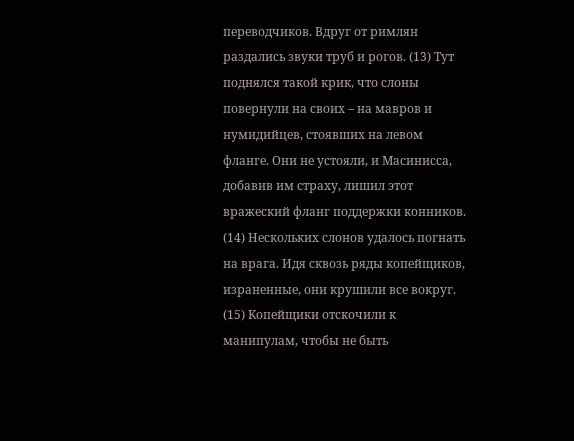переводчиков. Вдруг от римлян раздались звуки труб и рогов. (13) Тут поднялся такой крик, что слоны повернули на своих – на мавров и нумидийцев, стоявших на левом фланге. Они не устояли, и Масинисса, добавив им страху, лишил этот вражеский фланг поддержки конников. (14) Нескольких слонов удалось погнать на врага. Идя сквозь ряды копейщиков, израненные, они крушили все вокруг. (15) Копейщики отскочили к манипулам, чтобы не быть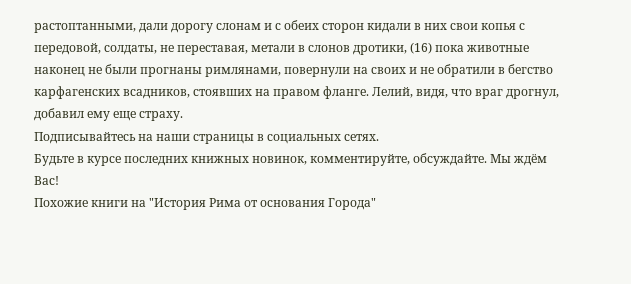растоптанными, дали дорогу слонам и с обеих сторон кидали в них свои копья с передовой, солдаты, не переставая, метали в слонов дротики, (16) пока животные наконец не были прогнаны римлянами, повернули на своих и не обратили в бегство карфагенских всадников, стоявших на правом фланге. Лелий, видя, что враг дрогнул, добавил ему еще страху.
Подписывайтесь на наши страницы в социальных сетях.
Будьте в курсе последних книжных новинок, комментируйте, обсуждайте. Мы ждём Вас!
Похожие книги на "История Рима от основания Города"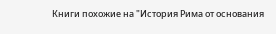Книги похожие на "История Рима от основания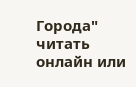Города" читать онлайн или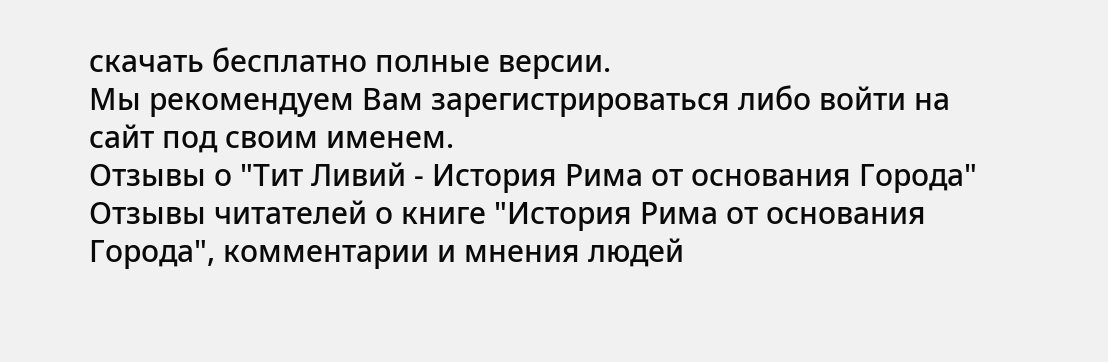скачать бесплатно полные версии.
Мы рекомендуем Вам зарегистрироваться либо войти на сайт под своим именем.
Отзывы о "Тит Ливий - История Рима от основания Города"
Отзывы читателей о книге "История Рима от основания Города", комментарии и мнения людей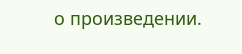о произведении.